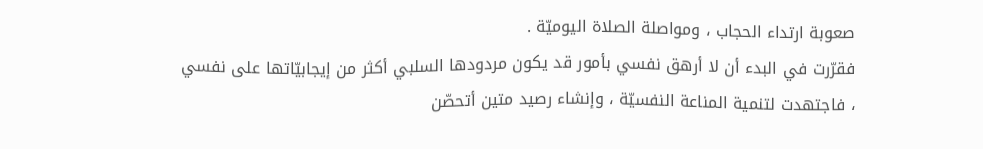صعوبة ارتداء الحجاب ، ومواصلة الصلاة اليوميّة .
فقرّرت في البدء أن لا أرهق نفسي بأمور قد يكون مردودها السلبي أكثر من إيجابيّاتها على نفسي ، فاجتهدت لتنمية المناعة النفسيّة ، وإنشاء رصيد متين أتحصّن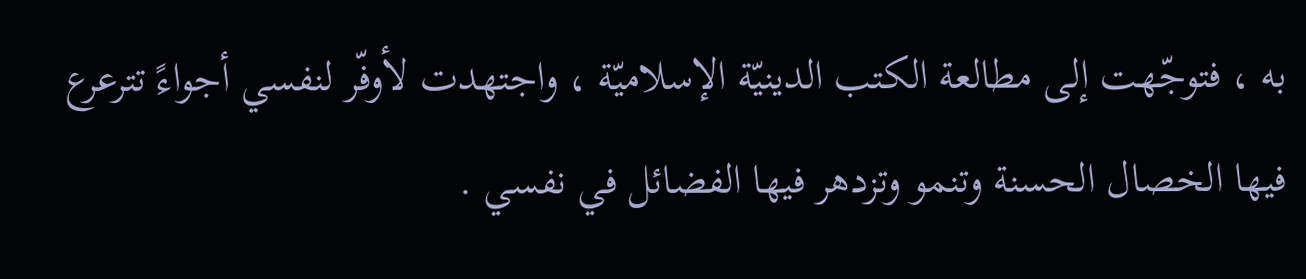به ، فتوجّهت إلى مطالعة الكتب الدينيّة الإسلاميّة ، واجتهدت لأوفّر لنفسي أجواءً تترعرع فيها الخصال الحسنة وتنمو وتزدهر فيها الفضائل في نفسي .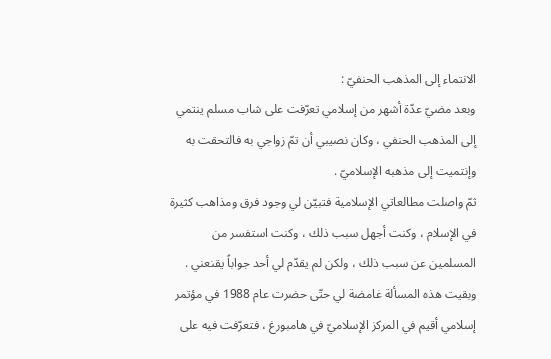الانتماء إلى المذهب الحنفيّ :
وبعد مضيّ عدّة أشهر من إسلامي تعرّفت على شاب مسلم ينتمي إلى المذهب الحنفي ، وكان نصيبي أن تمّ زواجي به فالتحقت به وإنتميت إلى مذهبه الإسلاميّ .
ثمّ واصلت مطالعاتي الإسلامية فتبيّن لي وجود فرق ومذاهب كثيرة في الإسلام ، وكنت أجهل سبب ذلك ، وكنت استفسر من المسلمين عن سبب ذلك ، ولكن لم يقدّم لي أحد جواباً يقنعني .
وبقيت هذه المسألة غامضة لي حتّى حضرت عام 1988 في مؤتمر إسلامي أقيم في المركز الإسلاميّ في هامبورغ ، فتعرّفت فيه على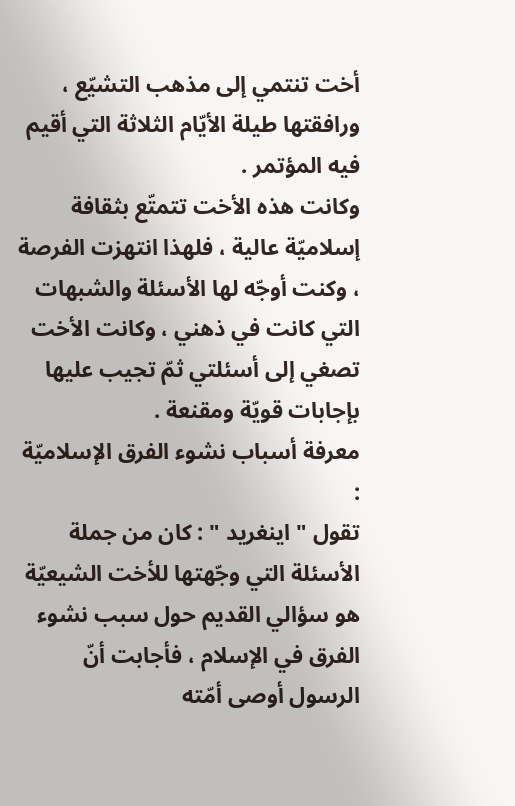أخت تنتمي إلى مذهب التشيّع ، ورافقتها طيلة الأيّام الثلاثة التي أقيم فيه المؤتمر .
وكانت هذه الأخت تتمتّع بثقافة إسلاميّة عالية ، فلهذا انتهزت الفرصة ، وكنت أوجّه لها الأسئلة والشبهات التي كانت في ذهني ، وكانت الأخت تصغي إلى أسئلتي ثمّ تجيب عليها بإجابات قويّة ومقنعة .
معرفة أسباب نشوء الفرق الإسلاميّة :
تقول " اينغريد " : كان من جملة الأسئلة التي وجّهتها للأخت الشيعيّة هو سؤالي القديم حول سبب نشوء الفرق في الإسلام ، فأجابت أنّ الرسول أوصى أمّته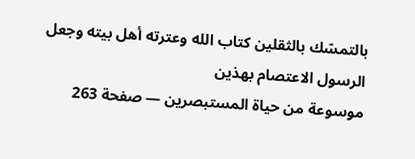بالتمسّك بالثقلين كتاب الله وعترته أهل بيته وجعل الرسول الاعتصام بهذين
موسوعة من حياة المستبصرين — صفحة 263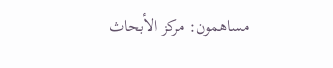مساهمون: مركز الأبحاث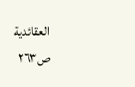العقائدية
ص٢٦٣